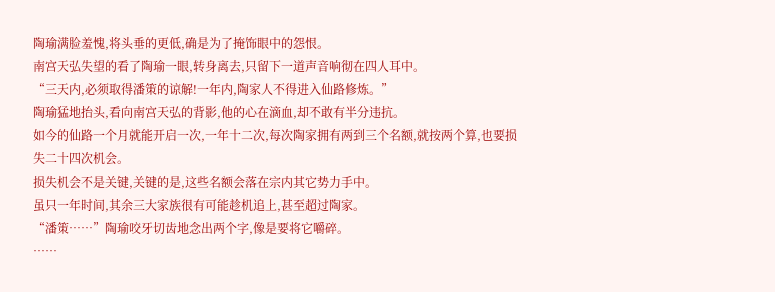陶瑜满脸羞愧,将头垂的更低,确是为了掩饰眼中的怨恨。
南宫天弘失望的看了陶瑜一眼,转身离去,只留下一道声音响彻在四人耳中。
“三天内,必须取得潘策的谅解!一年内,陶家人不得进入仙路修炼。”
陶瑜猛地抬头,看向南宫天弘的背影,他的心在滴血,却不敢有半分违抗。
如今的仙路一个月就能开启一次,一年十二次,每次陶家拥有两到三个名额,就按两个算,也要损失二十四次机会。
损失机会不是关键,关键的是,这些名额会落在宗内其它势力手中。
虽只一年时间,其余三大家族很有可能趁机追上,甚至超过陶家。
“潘策……”陶瑜咬牙切齿地念出两个字,像是要将它嚼碎。
……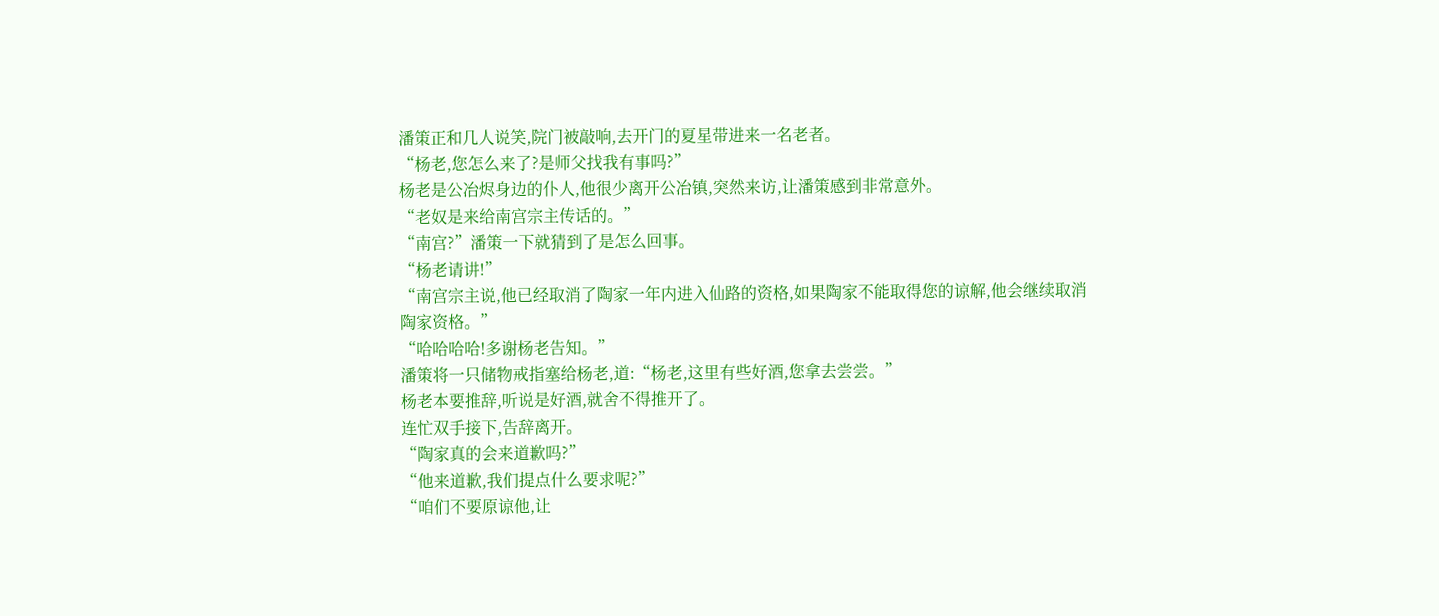潘策正和几人说笑,院门被敲响,去开门的夏星带进来一名老者。
“杨老,您怎么来了?是师父找我有事吗?”
杨老是公冶烬身边的仆人,他很少离开公冶镇,突然来访,让潘策感到非常意外。
“老奴是来给南宫宗主传话的。”
“南宫?”潘策一下就猜到了是怎么回事。
“杨老请讲!”
“南宫宗主说,他已经取消了陶家一年内进入仙路的资格,如果陶家不能取得您的谅解,他会继续取消陶家资格。”
“哈哈哈哈!多谢杨老告知。”
潘策将一只储物戒指塞给杨老,道:“杨老,这里有些好酒,您拿去尝尝。”
杨老本要推辞,听说是好酒,就舍不得推开了。
连忙双手接下,告辞离开。
“陶家真的会来道歉吗?”
“他来道歉,我们提点什么要求呢?”
“咱们不要原谅他,让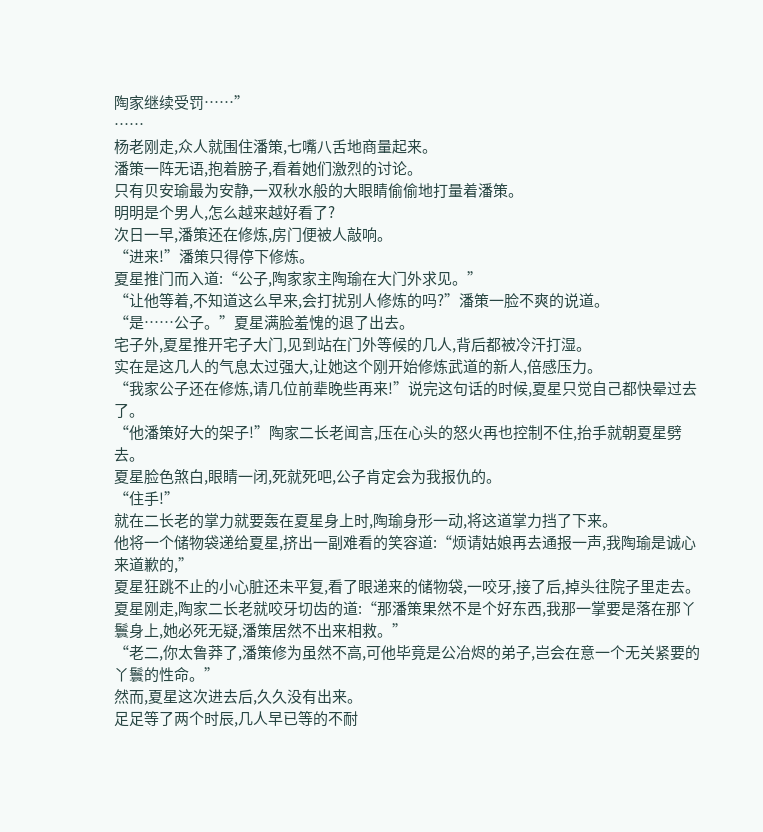陶家继续受罚……”
……
杨老刚走,众人就围住潘策,七嘴八舌地商量起来。
潘策一阵无语,抱着膀子,看着她们激烈的讨论。
只有贝安瑜最为安静,一双秋水般的大眼睛偷偷地打量着潘策。
明明是个男人,怎么越来越好看了?
次日一早,潘策还在修炼,房门便被人敲响。
“进来!”潘策只得停下修炼。
夏星推门而入道:“公子,陶家家主陶瑜在大门外求见。”
“让他等着,不知道这么早来,会打扰别人修炼的吗?”潘策一脸不爽的说道。
“是……公子。”夏星满脸羞愧的退了出去。
宅子外,夏星推开宅子大门,见到站在门外等候的几人,背后都被冷汗打湿。
实在是这几人的气息太过强大,让她这个刚开始修炼武道的新人,倍感压力。
“我家公子还在修炼,请几位前辈晚些再来!”说完这句话的时候,夏星只觉自己都快晕过去了。
“他潘策好大的架子!”陶家二长老闻言,压在心头的怒火再也控制不住,抬手就朝夏星劈去。
夏星脸色煞白,眼睛一闭,死就死吧,公子肯定会为我报仇的。
“住手!”
就在二长老的掌力就要轰在夏星身上时,陶瑜身形一动,将这道掌力挡了下来。
他将一个储物袋递给夏星,挤出一副难看的笑容道:“烦请姑娘再去通报一声,我陶瑜是诚心来道歉的,”
夏星狂跳不止的小心脏还未平复,看了眼递来的储物袋,一咬牙,接了后,掉头往院子里走去。
夏星刚走,陶家二长老就咬牙切齿的道:“那潘策果然不是个好东西,我那一掌要是落在那丫鬟身上,她必死无疑,潘策居然不出来相救。”
“老二,你太鲁莽了,潘策修为虽然不高,可他毕竟是公冶烬的弟子,岂会在意一个无关紧要的丫鬟的性命。”
然而,夏星这次进去后,久久没有出来。
足足等了两个时辰,几人早已等的不耐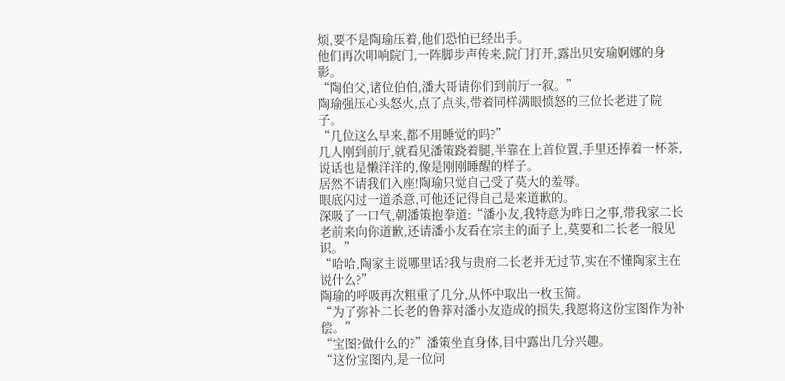烦,要不是陶瑜压着,他们恐怕已经出手。
他们再次叩响院门,一阵脚步声传来,院门打开,露出贝安瑜婀娜的身影。
“陶伯父,诸位伯伯,潘大哥请你们到前厅一叙。”
陶瑜强压心头怒火,点了点头,带着同样满眼愤怒的三位长老进了院子。
“几位这么早来,都不用睡觉的吗?”
几人刚到前厅,就看见潘策跷着腿,半靠在上首位置,手里还捧着一杯茶,说话也是懒洋洋的,像是刚刚睡醒的样子。
居然不请我们入座!陶瑜只觉自己受了莫大的羞辱。
眼底闪过一道杀意,可他还记得自己是来道歉的。
深吸了一口气,朝潘策抱拳道:“潘小友,我特意为昨日之事,带我家二长老前来向你道歉,还请潘小友看在宗主的面子上,莫要和二长老一般见识。”
“哈哈,陶家主说哪里话?我与贵府二长老并无过节,实在不懂陶家主在说什么?”
陶瑜的呼吸再次粗重了几分,从怀中取出一枚玉简。
“为了弥补二长老的鲁莽对潘小友造成的损失,我愿将这份宝图作为补偿。”
“宝图?做什么的?”潘策坐直身体,目中露出几分兴趣。
“这份宝图内,是一位问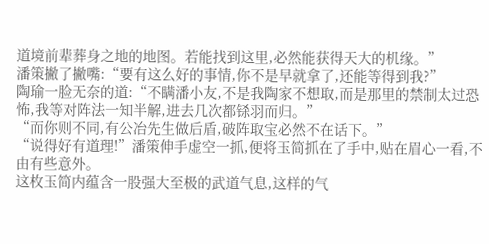道境前辈葬身之地的地图。若能找到这里,必然能获得天大的机缘。”
潘策撇了撇嘴:“要有这么好的事情,你不是早就拿了,还能等得到我?”
陶瑜一脸无奈的道:“不瞒潘小友,不是我陶家不想取,而是那里的禁制太过恐怖,我等对阵法一知半解,进去几次都铩羽而归。”
“而你则不同,有公冶先生做后盾,破阵取宝必然不在话下。”
“说得好有道理!”潘策伸手虚空一抓,便将玉简抓在了手中,贴在眉心一看,不由有些意外。
这枚玉简内蕴含一股强大至极的武道气息,这样的气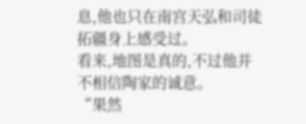息,他也只在南宫天弘和司徒拓疆身上感受过。
看来,地图是真的,不过他并不相信陶家的诚意。
“果然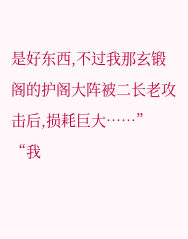是好东西,不过我那玄锻阁的护阁大阵被二长老攻击后,损耗巨大……”
“我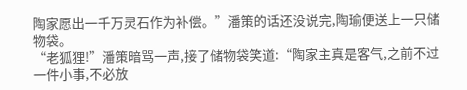陶家愿出一千万灵石作为补偿。”潘策的话还没说完,陶瑜便送上一只储物袋。
“老狐狸!”潘策暗骂一声,接了储物袋笑道:“陶家主真是客气,之前不过一件小事,不必放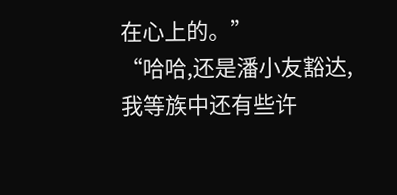在心上的。”
“哈哈,还是潘小友豁达,我等族中还有些许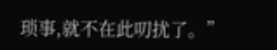琐事,就不在此叨扰了。”